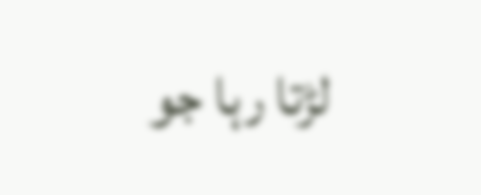لڑتا رہا جو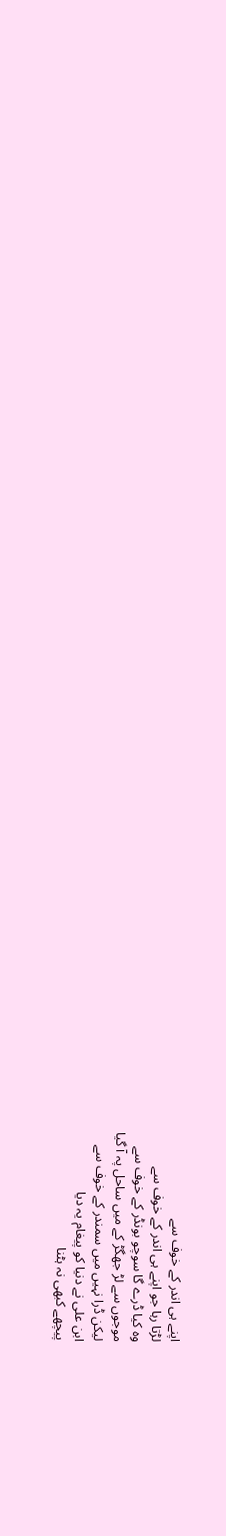اپنے ہی اندر کے خوف سے
لڑتا رہا جو اپنے ہی اندر کے خوف سے
وہ کیا ڈرے گا سوچو بونڈر کے خوف سے
موجوں سے لڑ جھگڑ کے میں ساحل پہ آ گیا
لیکن ڈرا نہیں میں سمندر کے خوف سے
ابن علی نے دنیا کو پیغام یہ دیا
پیچھے کبھی نہ ہٹنا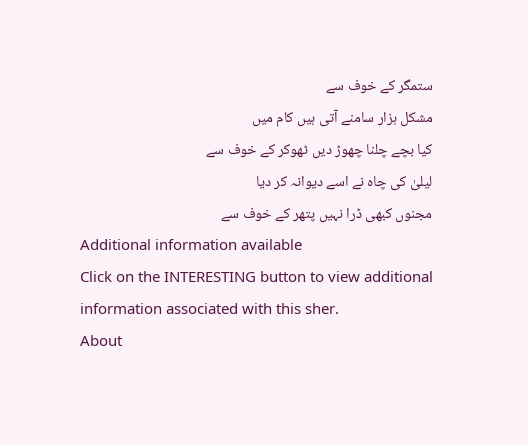ستمگر کے خوف سے
مشکل ہزار سامنے آتی ہیں کام میں
کیا بچے چلنا چھوڑ دیں ٹھوکر کے خوف سے
لیلیٰ کی چاہ نے اسے دیوانہ کر دیا
مجنوں کبھی ڈرا نہیں پتھر کے خوف سے
Additional information available
Click on the INTERESTING button to view additional information associated with this sher.
About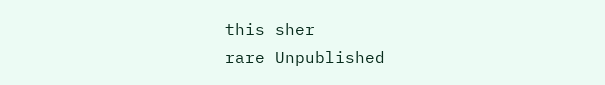this sher
rare Unpublished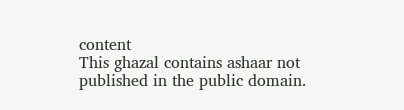content
This ghazal contains ashaar not published in the public domain.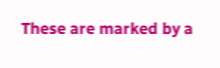These are marked by a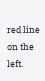red line on the left.